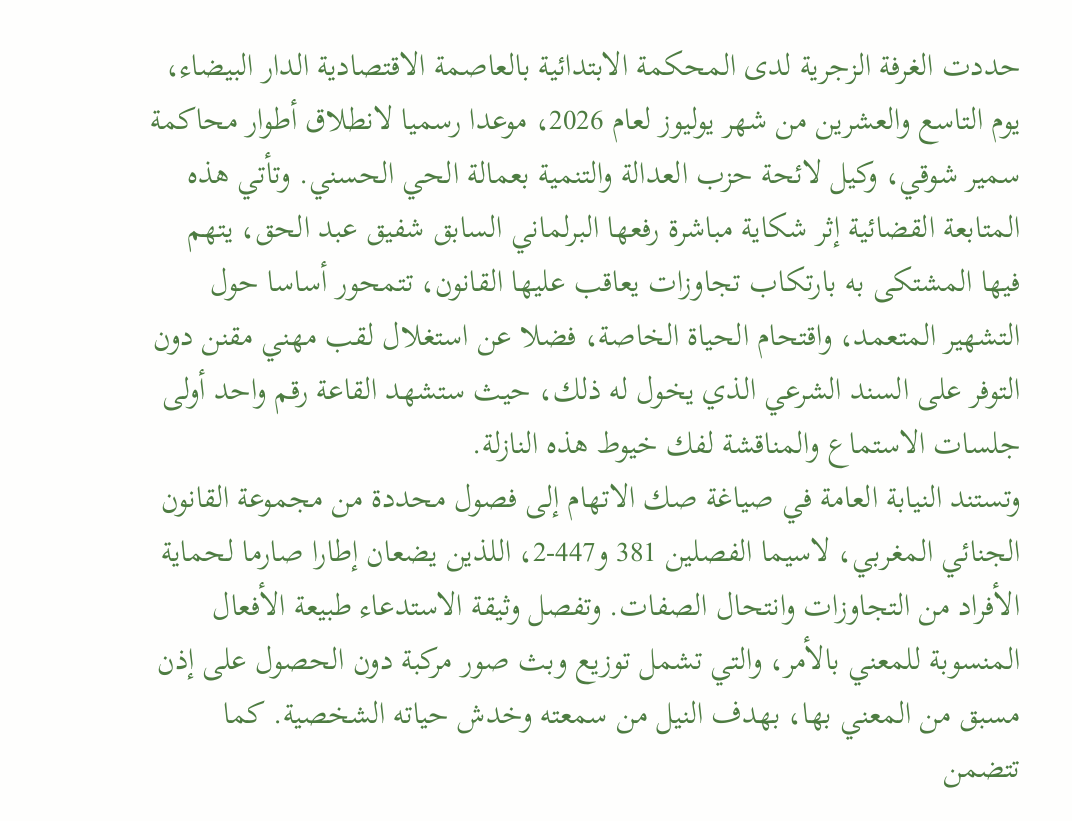حددت الغرفة الزجرية لدى المحكمة الابتدائية بالعاصمة الاقتصادية الدار البيضاء، يوم التاسع والعشرين من شهر يوليوز لعام 2026، موعدا رسميا لانطلاق أطوار محاكمة سمير شوقي، وكيل لائحة حزب العدالة والتنمية بعمالة الحي الحسني. وتأتي هذه المتابعة القضائية إثر شكاية مباشرة رفعها البرلماني السابق شفيق عبد الحق، يتهم فيها المشتكى به بارتكاب تجاوزات يعاقب عليها القانون، تتمحور أساسا حول التشهير المتعمد، واقتحام الحياة الخاصة، فضلا عن استغلال لقب مهني مقنن دون التوفر على السند الشرعي الذي يخول له ذلك، حيث ستشهد القاعة رقم واحد أولى جلسات الاستماع والمناقشة لفك خيوط هذه النازلة.
وتستند النيابة العامة في صياغة صك الاتهام إلى فصول محددة من مجموعة القانون الجنائي المغربي، لاسيما الفصلين 381 و447-2، اللذين يضعان إطارا صارما لحماية الأفراد من التجاوزات وانتحال الصفات. وتفصل وثيقة الاستدعاء طبيعة الأفعال المنسوبة للمعني بالأمر، والتي تشمل توزيع وبث صور مركبة دون الحصول على إذن مسبق من المعني بها، بهدف النيل من سمعته وخدش حياته الشخصية. كما تتضمن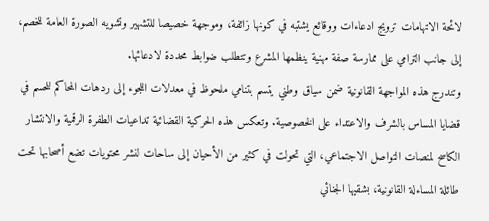لائحة الاتهامات ترويج ادعاءات ووقائع يشتبه في كونها زائفة، وموجهة خصيصا للتشهير وتشويه الصورة العامة للخصم، إلى جانب الترامي على ممارسة صفة مهنية ينظمها المشرع وتتطلب ضوابط محددة لادعائها.
وتندرج هذه المواجهة القانونية ضمن سياق وطني يتسم بتنامي ملحوظ في معدلات اللجوء إلى ردهات المحاكم للحسم في قضايا المساس بالشرف والاعتداء على الخصوصية. وتعكس هذه الحركية القضائية تداعيات الطفرة الرقمية والانتشار الكاسح لمنصات التواصل الاجتماعي، التي تحولت في كثير من الأحيان إلى ساحات لنشر محتويات تضع أصحابها تحت طائلة المساءلة القانونية، بشقيها الجنائي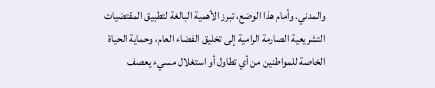والمدني. وأمام هذا الوضع، تبرز الأهمية البالغة لتطبيق المقتضيات التشريعية الصارمة الرامية إلى تخليق الفضاء العام، وحماية الحياة الخاصة للمواطنين من أي تطاول أو استغلال مسيء يعصف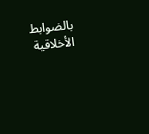بالضوابط الأخلاقية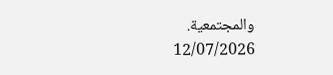والمجتمعية.
12/07/2026